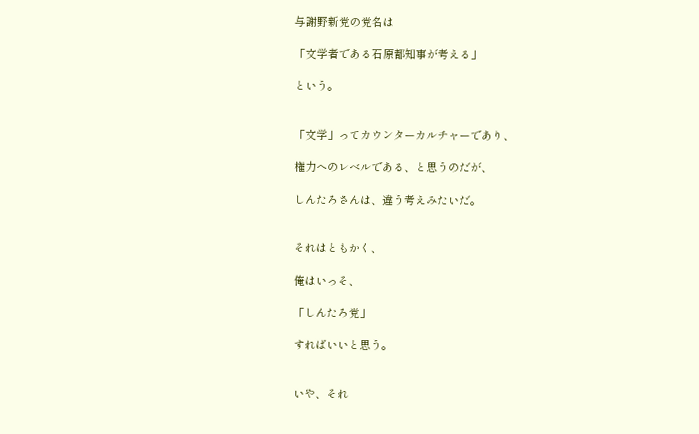与謝野新党の党名は

「文学者である石原都知事が考える」

という。


「文学」ってカウンターカルチャーであり、

権力へのレベルである、と思うのだが、

しんたろさんは、違う考えみたいだ。


それはともかく、

俺はいっそ、

「しんたろ党」

すればいいと思う。


いや、それ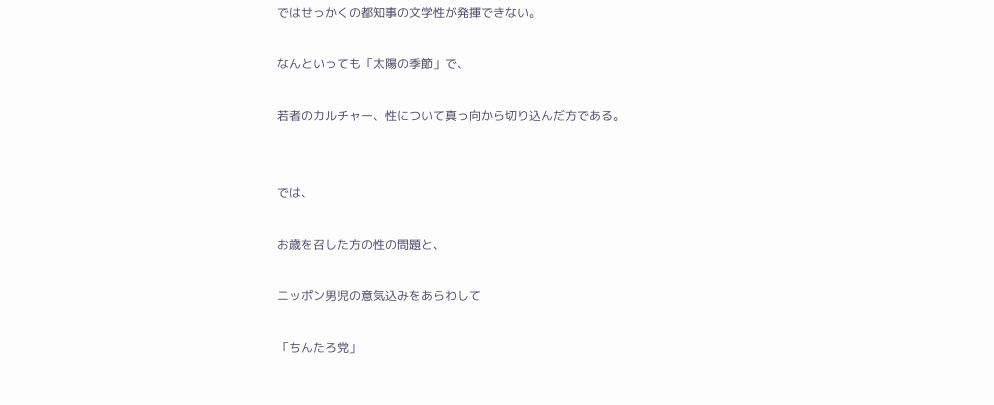ではせっかくの都知事の文学性が発揮できない。

なんといっても「太陽の季節」で、

若者のカルチャー、性について真っ向から切り込んだ方である。


では、

お歳を召した方の性の問題と、

ニッポン男児の意気込みをあらわして

「ちんたろ党」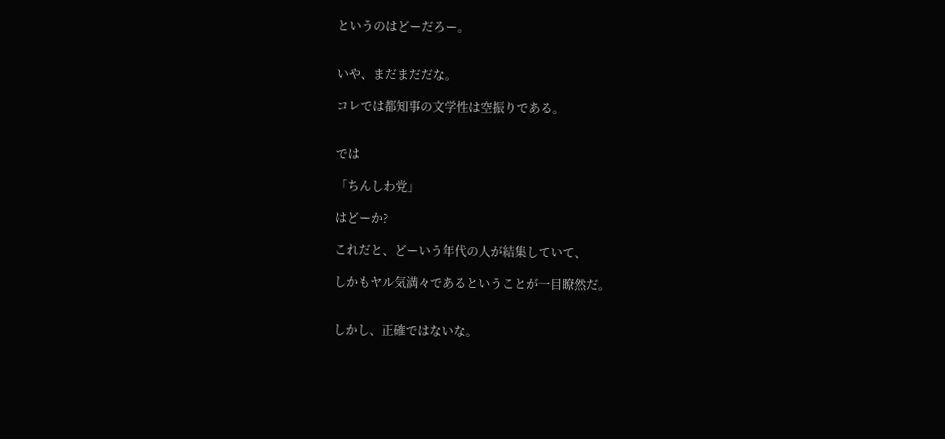というのはどーだろー。


いや、まだまだだな。

コレでは都知事の文学性は空振りである。


では

「ちんしわ党」

はどーか?

これだと、どーいう年代の人が結集していて、

しかもヤル気満々であるということが一目瞭然だ。


しかし、正確ではないな。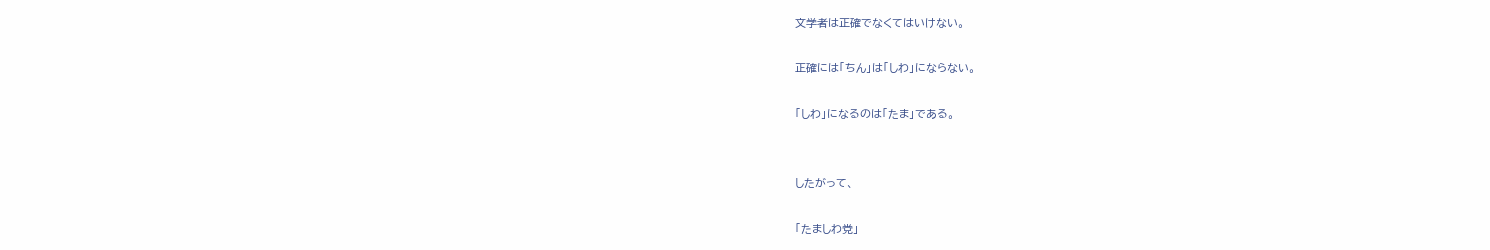文学者は正確でなくてはいけない。

正確には「ちん」は「しわ」にならない。

「しわ」になるのは「たま」である。


したがって、

「たましわ党」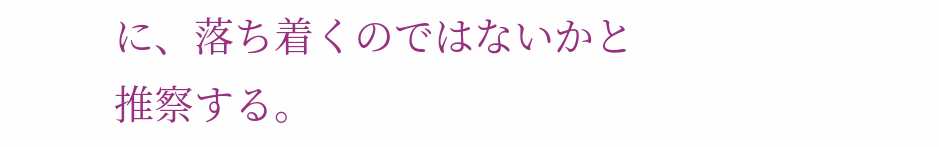に、落ち着くのではないかと推察する。